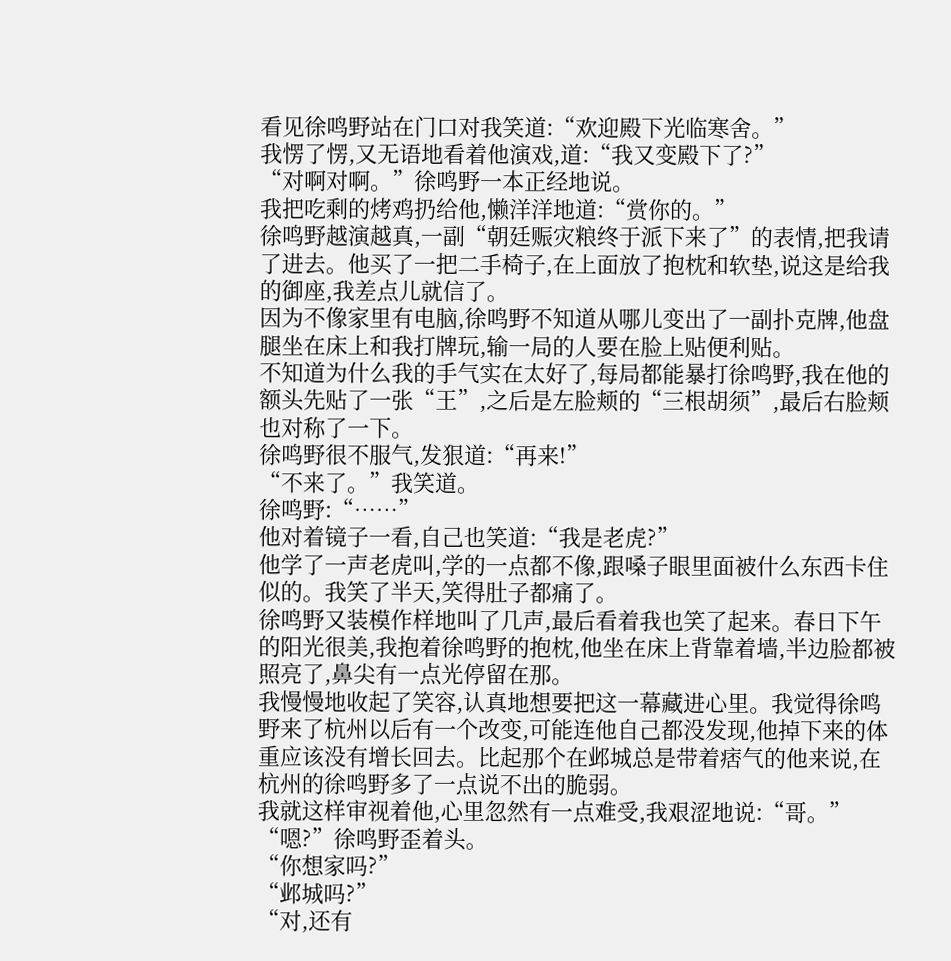看见徐鸣野站在门口对我笑道:“欢迎殿下光临寒舍。”
我愣了愣,又无语地看着他演戏,道:“我又变殿下了?”
“对啊对啊。”徐鸣野一本正经地说。
我把吃剩的烤鸡扔给他,懒洋洋地道:“赏你的。”
徐鸣野越演越真,一副“朝廷赈灾粮终于派下来了”的表情,把我请了进去。他买了一把二手椅子,在上面放了抱枕和软垫,说这是给我的御座,我差点儿就信了。
因为不像家里有电脑,徐鸣野不知道从哪儿变出了一副扑克牌,他盘腿坐在床上和我打牌玩,输一局的人要在脸上贴便利贴。
不知道为什么我的手气实在太好了,每局都能暴打徐鸣野,我在他的额头先贴了一张“王”,之后是左脸颊的“三根胡须”,最后右脸颊也对称了一下。
徐鸣野很不服气,发狠道:“再来!”
“不来了。”我笑道。
徐鸣野:“……”
他对着镜子一看,自己也笑道:“我是老虎?”
他学了一声老虎叫,学的一点都不像,跟嗓子眼里面被什么东西卡住似的。我笑了半天,笑得肚子都痛了。
徐鸣野又装模作样地叫了几声,最后看着我也笑了起来。春日下午的阳光很美,我抱着徐鸣野的抱枕,他坐在床上背靠着墙,半边脸都被照亮了,鼻尖有一点光停留在那。
我慢慢地收起了笑容,认真地想要把这一幕藏进心里。我觉得徐鸣野来了杭州以后有一个改变,可能连他自己都没发现,他掉下来的体重应该没有增长回去。比起那个在邺城总是带着痞气的他来说,在杭州的徐鸣野多了一点说不出的脆弱。
我就这样审视着他,心里忽然有一点难受,我艰涩地说:“哥。”
“嗯?”徐鸣野歪着头。
“你想家吗?”
“邺城吗?”
“对,还有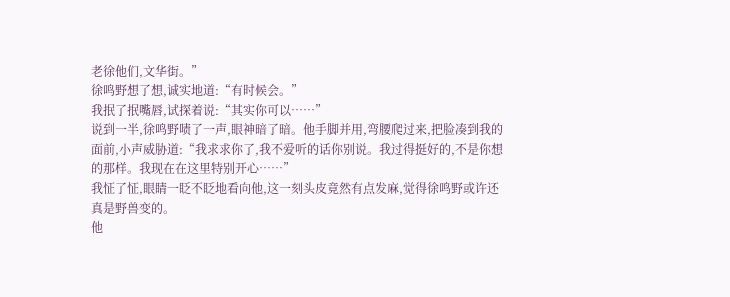老徐他们,文华街。”
徐鸣野想了想,诚实地道:“有时候会。”
我抿了抿嘴唇,试探着说:“其实你可以……”
说到一半,徐鸣野啧了一声,眼神暗了暗。他手脚并用,弯腰爬过来,把脸凑到我的面前,小声威胁道:“我求求你了,我不爱听的话你别说。我过得挺好的,不是你想的那样。我现在在这里特别开心……”
我怔了怔,眼睛一眨不眨地看向他,这一刻头皮竟然有点发麻,觉得徐鸣野或许还真是野兽变的。
他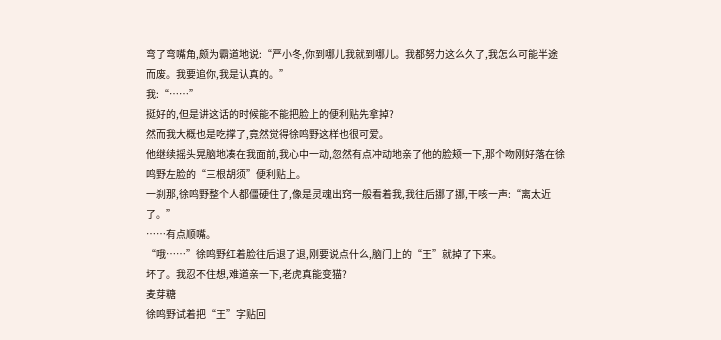弯了弯嘴角,颇为霸道地说:“严小冬,你到哪儿我就到哪儿。我都努力这么久了,我怎么可能半途而废。我要追你,我是认真的。”
我:“……”
挺好的,但是讲这话的时候能不能把脸上的便利贴先拿掉?
然而我大概也是吃撑了,竟然觉得徐鸣野这样也很可爱。
他继续摇头晃脑地凑在我面前,我心中一动,忽然有点冲动地亲了他的脸颊一下,那个吻刚好落在徐鸣野左脸的“三根胡须”便利贴上。
一刹那,徐鸣野整个人都僵硬住了,像是灵魂出窍一般看着我,我往后挪了挪,干咳一声:“离太近了。”
……有点顺嘴。
“哦……”徐鸣野红着脸往后退了退,刚要说点什么,脑门上的“王”就掉了下来。
坏了。我忍不住想,难道亲一下,老虎真能变猫?
麦芽糖
徐鸣野试着把“王”字贴回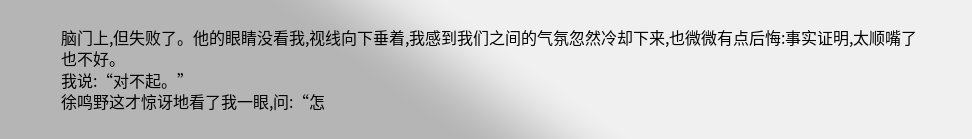脑门上,但失败了。他的眼睛没看我,视线向下垂着,我感到我们之间的气氛忽然冷却下来,也微微有点后悔:事实证明,太顺嘴了也不好。
我说:“对不起。”
徐鸣野这才惊讶地看了我一眼,问:“怎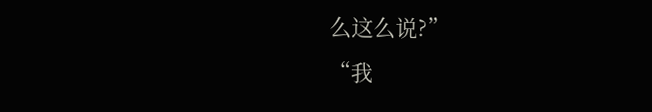么这么说?”
“我